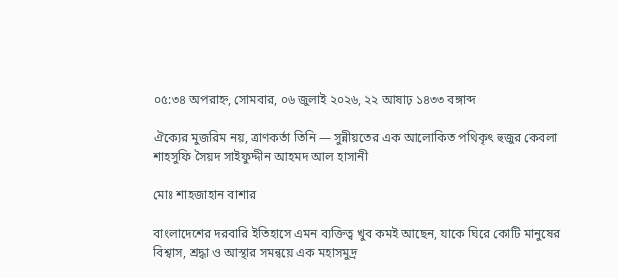০৫:৩৪ অপরাহ্ন, সোমবার, ০৬ জুলাই ২০২৬, ২২ আষাঢ় ১৪৩৩ বঙ্গাব্দ

ঐক্যের মুজরিম নয়, ত্রাণকর্তা তিনি — সুন্নীয়তের এক আলোকিত পথিকৃৎ হুজুর কেবলা শাহসুফি সৈয়দ সাইফুদ্দীন আহমদ আল হাসানী

মোঃ শাহজাহান বাশার

বাংলাদেশের দরবারি ইতিহাসে এমন ব্যক্তিত্ব খুব কমই আছেন, যাকে ঘিরে কোটি মানুষের বিশ্বাস, শ্রদ্ধা ও আস্থার সমন্বয়ে এক মহাসমুদ্র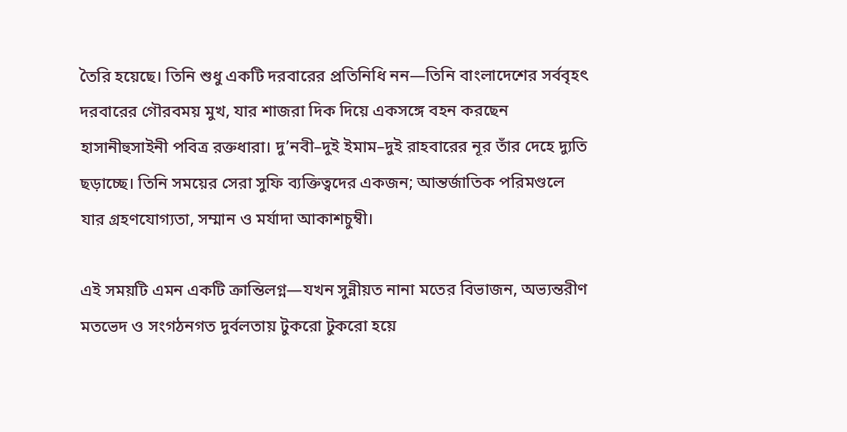তৈরি হয়েছে। তিনি শুধু একটি দরবারের প্রতিনিধি নন—তিনি বাংলাদেশের সর্ববৃহৎ দরবারের গৌরবময় মুখ, যার শাজরা দিক দিয়ে একসঙ্গে বহন করছেন হাসানীহুসাইনী পবিত্র রক্তধারা। দু’নবী–দুই ইমাম–দুই রাহবারের নূর তাঁর দেহে দ্যুতি ছড়াচ্ছে। তিনি সময়ের সেরা সুফি ব্যক্তিত্বদের একজন; আন্তর্জাতিক পরিমণ্ডলে যার গ্রহণযোগ্যতা, সম্মান ও মর্যাদা আকাশচুম্বী।

এই সময়টি এমন একটি ক্রান্তিলগ্ন—যখন সুন্নীয়ত নানা মতের বিভাজন, অভ্যন্তরীণ মতভেদ ও সংগঠনগত দুর্বলতায় টুকরো টুকরো হয়ে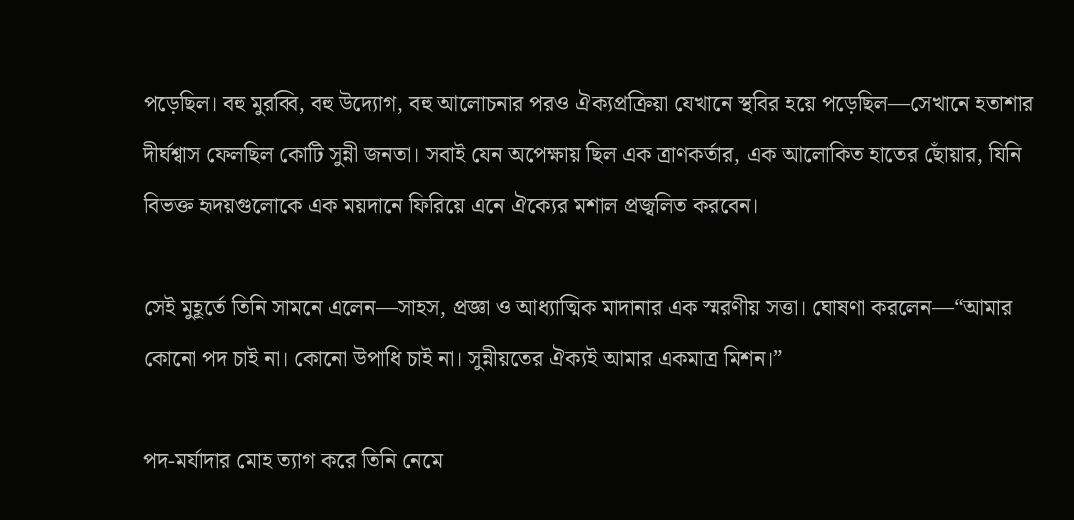পড়েছিল। বহু মুরব্বি, বহু উদ্যোগ, বহু আলোচনার পরও ঐক্যপ্রক্রিয়া যেখানে স্থবির হয়ে পড়েছিল—সেখানে হতাশার দীর্ঘশ্বাস ফেলছিল কোটি সুন্নী জনতা। সবাই যেন অপেক্ষায় ছিল এক ত্রাণকর্তার, এক আলোকিত হাতের ছোঁয়ার, যিনি বিভক্ত হৃদয়গুলোকে এক ময়দানে ফিরিয়ে এনে ঐক্যের মশাল প্রজ্বলিত করবেন।

সেই মুহূর্তে তিনি সামনে এলেন—সাহস, প্রজ্ঞা ও আধ্যাত্মিক মাদানার এক স্মরণীয় সত্তা। ঘোষণা করলেন—“আমার কোনো পদ চাই না। কোনো উপাধি চাই না। সুন্নীয়তের ঐক্যই আমার একমাত্র মিশন।”

পদ-মর্যাদার মোহ ত্যাগ করে তিনি নেমে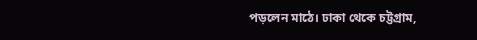পড়লেন মাঠে। ঢাকা থেকে চট্টগ্রাম,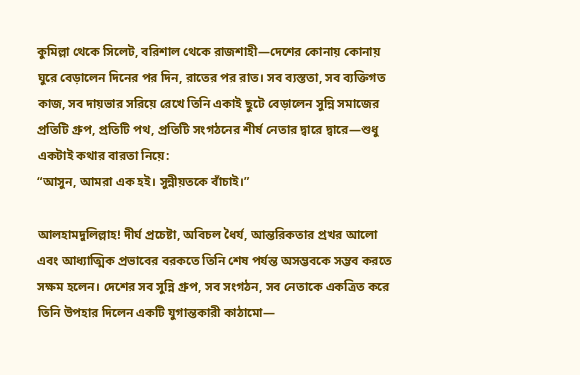কুমিল্লা থেকে সিলেট, বরিশাল থেকে রাজশাহী—দেশের কোনায় কোনায় ঘুরে বেড়ালেন দিনের পর দিন, রাতের পর রাত। সব ব্যস্ততা, সব ব্যক্তিগত কাজ, সব দায়ভার সরিয়ে রেখে তিনি একাই ছুটে বেড়ালেন সুন্নি সমাজের প্রতিটি গ্রুপ, প্রতিটি পথ, প্রতিটি সংগঠনের শীর্ষ নেতার দ্বারে দ্বারে—শুধু একটাই কথার বারতা নিয়ে:
“আসুন, আমরা এক হই। সুন্নীয়তকে বাঁচাই।”

আলহামদুলিল্লাহ! দীর্ঘ প্রচেষ্টা, অবিচল ধৈর্য, আন্তরিকতার প্রখর আলো এবং আধ্যাত্মিক প্রভাবের বরকতে তিনি শেষ পর্যন্ত অসম্ভবকে সম্ভব করতে সক্ষম হলেন। দেশের সব সুন্নি গ্রুপ, সব সংগঠন, সব নেতাকে একত্রিত করে তিনি উপহার দিলেন একটি যুগান্তকারী কাঠামো—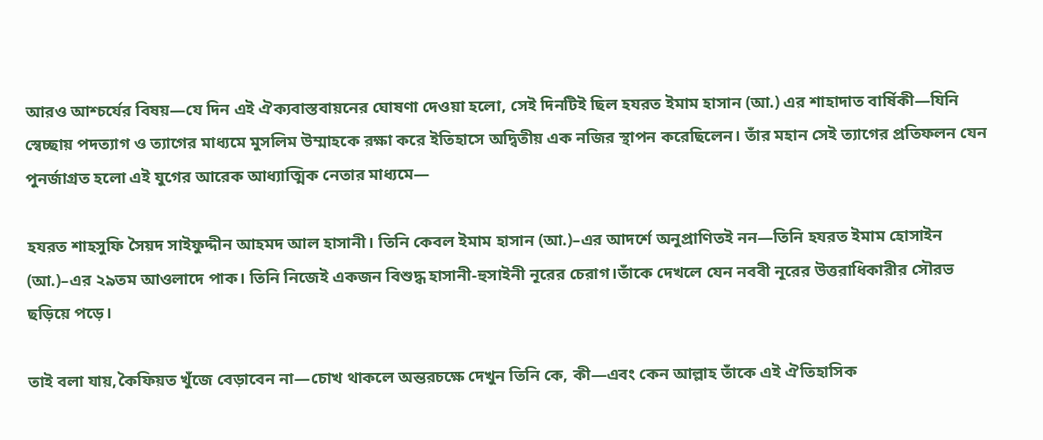আরও আশ্চর্যের বিষয়—যে দিন এই ঐক্যবাস্তবায়নের ঘোষণা দেওয়া হলো, সেই দিনটিই ছিল হযরত ইমাম হাসান (আ.) এর শাহাদাত বার্ষিকী—যিনি স্বেচ্ছায় পদত্যাগ ও ত্যাগের মাধ্যমে মুসলিম উম্মাহকে রক্ষা করে ইতিহাসে অদ্বিতীয় এক নজির স্থাপন করেছিলেন। তাঁর মহান সেই ত্যাগের প্রতিফলন যেন পুনর্জাগ্রত হলো এই যুগের আরেক আধ্যাত্মিক নেতার মাধ্যমে—

হযরত শাহসুফি সৈয়দ সাইফুদ্দীন আহমদ আল হাসানী। তিনি কেবল ইমাম হাসান (আ.)–এর আদর্শে অনুপ্রাণিতই নন—তিনি হযরত ইমাম হোসাইন (আ.)–এর ২৯তম আওলাদে পাক। তিনি নিজেই একজন বিশুদ্ধ হাসানী-হুসাইনী নূরের চেরাগ।তাঁকে দেখলে যেন নববী নূরের উত্তরাধিকারীর সৌরভ ছড়িয়ে পড়ে।

তাই বলা যায়,কৈফিয়ত খুঁজে বেড়াবেন না—চোখ থাকলে অন্তরচক্ষে দেখুন তিনি কে, কী—এবং কেন আল্লাহ তাঁকে এই ঐতিহাসিক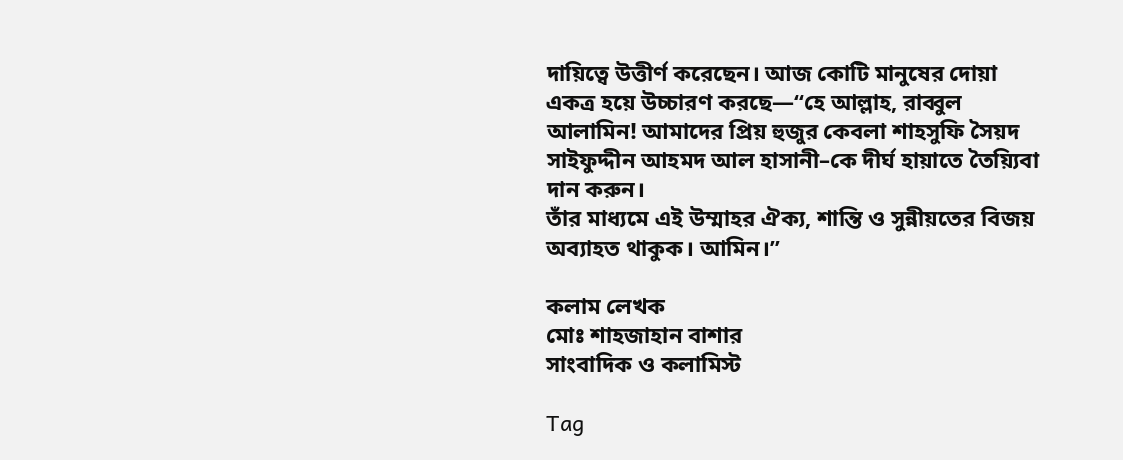দায়িত্বে উত্তীর্ণ করেছেন। আজ কোটি মানুষের দোয়া একত্র হয়ে উচ্চারণ করছে—“হে আল্লাহ, রাব্বুল আলামিন! আমাদের প্রিয় হুজুর কেবলা শাহসুফি সৈয়দ সাইফুদ্দীন আহমদ আল হাসানী–কে দীর্ঘ হায়াতে তৈয়্যিবা দান করুন।
তাঁর মাধ্যমে এই উম্মাহর ঐক্য, শান্তি ও সুন্নীয়তের বিজয় অব্যাহত থাকুক। আমিন।”

কলাম লেখক
মোঃ শাহজাহান বাশার
সাংবাদিক ও কলামিস্ট

Tag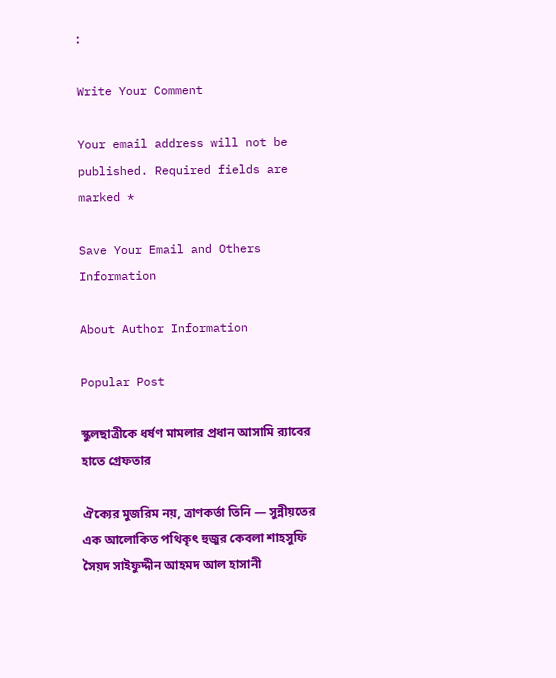:

Write Your Comment

Your email address will not be published. Required fields are marked *

Save Your Email and Others Information

About Author Information

Popular Post

স্কুলছাত্রীকে ধর্ষণ মামলার প্রধান আসামি র‌্যাবের হাতে গ্রেফতার

ঐক্যের মুজরিম নয়, ত্রাণকর্তা তিনি — সুন্নীয়তের এক আলোকিত পথিকৃৎ হুজুর কেবলা শাহসুফি সৈয়দ সাইফুদ্দীন আহমদ আল হাসানী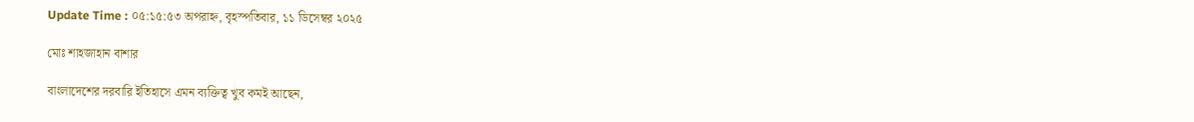Update Time : ০৫:১৫:৫৩ অপরাহ্ন, বৃহস্পতিবার, ১১ ডিসেম্বর ২০২৫

মোঃ শাহজাহান বাশার

বাংলাদেশের দরবারি ইতিহাসে এমন ব্যক্তিত্ব খুব কমই আছেন,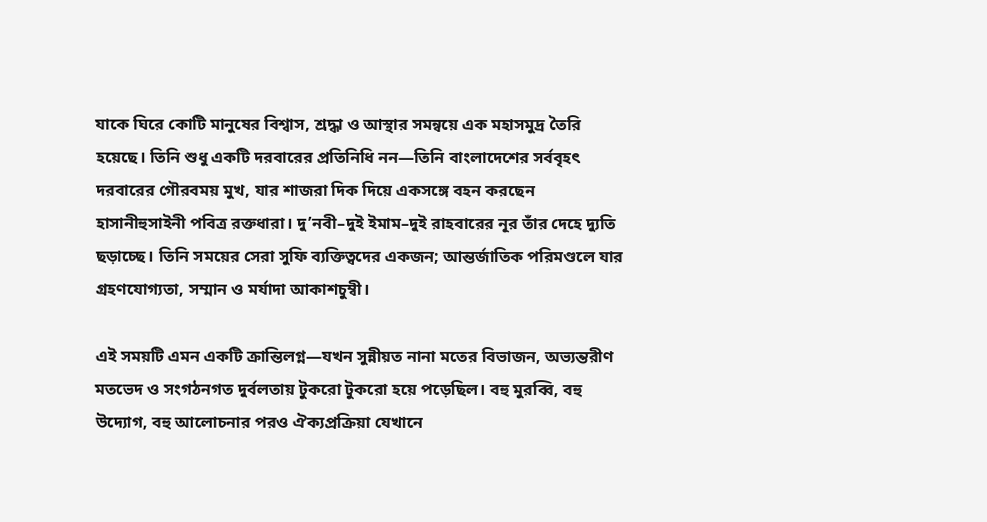যাকে ঘিরে কোটি মানুষের বিশ্বাস, শ্রদ্ধা ও আস্থার সমন্বয়ে এক মহাসমুদ্র তৈরি হয়েছে। তিনি শুধু একটি দরবারের প্রতিনিধি নন—তিনি বাংলাদেশের সর্ববৃহৎ দরবারের গৌরবময় মুখ, যার শাজরা দিক দিয়ে একসঙ্গে বহন করছেন হাসানীহুসাইনী পবিত্র রক্তধারা। দু’নবী–দুই ইমাম–দুই রাহবারের নূর তাঁর দেহে দ্যুতি ছড়াচ্ছে। তিনি সময়ের সেরা সুফি ব্যক্তিত্বদের একজন; আন্তর্জাতিক পরিমণ্ডলে যার গ্রহণযোগ্যতা, সম্মান ও মর্যাদা আকাশচুম্বী।

এই সময়টি এমন একটি ক্রান্তিলগ্ন—যখন সুন্নীয়ত নানা মতের বিভাজন, অভ্যন্তরীণ মতভেদ ও সংগঠনগত দুর্বলতায় টুকরো টুকরো হয়ে পড়েছিল। বহু মুরব্বি, বহু উদ্যোগ, বহু আলোচনার পরও ঐক্যপ্রক্রিয়া যেখানে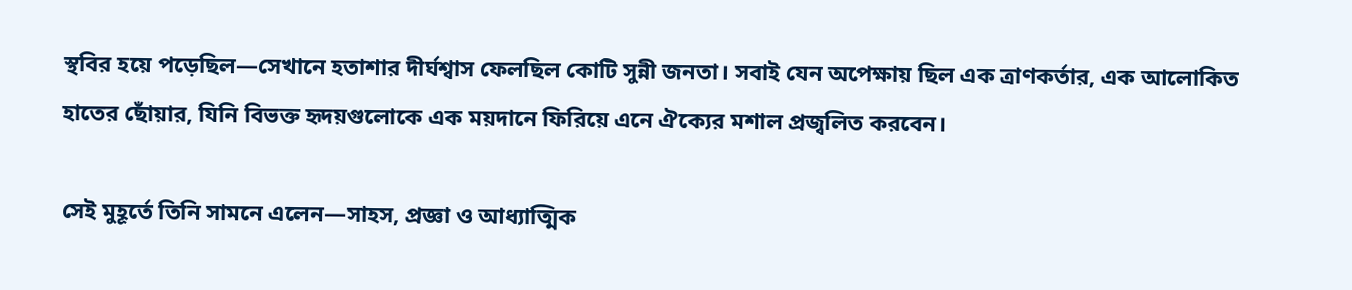স্থবির হয়ে পড়েছিল—সেখানে হতাশার দীর্ঘশ্বাস ফেলছিল কোটি সুন্নী জনতা। সবাই যেন অপেক্ষায় ছিল এক ত্রাণকর্তার, এক আলোকিত হাতের ছোঁয়ার, যিনি বিভক্ত হৃদয়গুলোকে এক ময়দানে ফিরিয়ে এনে ঐক্যের মশাল প্রজ্বলিত করবেন।

সেই মুহূর্তে তিনি সামনে এলেন—সাহস, প্রজ্ঞা ও আধ্যাত্মিক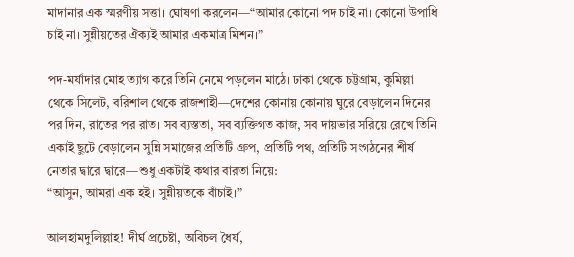মাদানার এক স্মরণীয় সত্তা। ঘোষণা করলেন—“আমার কোনো পদ চাই না। কোনো উপাধি চাই না। সুন্নীয়তের ঐক্যই আমার একমাত্র মিশন।”

পদ-মর্যাদার মোহ ত্যাগ করে তিনি নেমে পড়লেন মাঠে। ঢাকা থেকে চট্টগ্রাম, কুমিল্লা থেকে সিলেট, বরিশাল থেকে রাজশাহী—দেশের কোনায় কোনায় ঘুরে বেড়ালেন দিনের পর দিন, রাতের পর রাত। সব ব্যস্ততা, সব ব্যক্তিগত কাজ, সব দায়ভার সরিয়ে রেখে তিনি একাই ছুটে বেড়ালেন সুন্নি সমাজের প্রতিটি গ্রুপ, প্রতিটি পথ, প্রতিটি সংগঠনের শীর্ষ নেতার দ্বারে দ্বারে—শুধু একটাই কথার বারতা নিয়ে:
“আসুন, আমরা এক হই। সুন্নীয়তকে বাঁচাই।”

আলহামদুলিল্লাহ! দীর্ঘ প্রচেষ্টা, অবিচল ধৈর্য,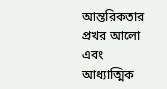আন্তরিকতার প্রখর আলো এবং আধ্যাত্মিক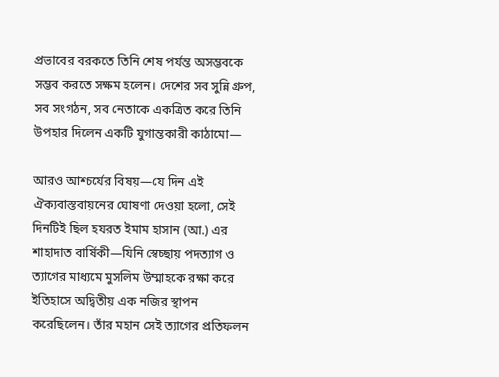প্রভাবের বরকতে তিনি শেষ পর্যন্ত অসম্ভবকে সম্ভব করতে সক্ষম হলেন। দেশের সব সুন্নি গ্রুপ, সব সংগঠন, সব নেতাকে একত্রিত করে তিনি উপহার দিলেন একটি যুগান্তকারী কাঠামো—

আরও আশ্চর্যের বিষয়—যে দিন এই ঐক্যবাস্তবায়নের ঘোষণা দেওয়া হলো, সেই দিনটিই ছিল হযরত ইমাম হাসান (আ.) এর শাহাদাত বার্ষিকী—যিনি স্বেচ্ছায় পদত্যাগ ও ত্যাগের মাধ্যমে মুসলিম উম্মাহকে রক্ষা করে ইতিহাসে অদ্বিতীয় এক নজির স্থাপন করেছিলেন। তাঁর মহান সেই ত্যাগের প্রতিফলন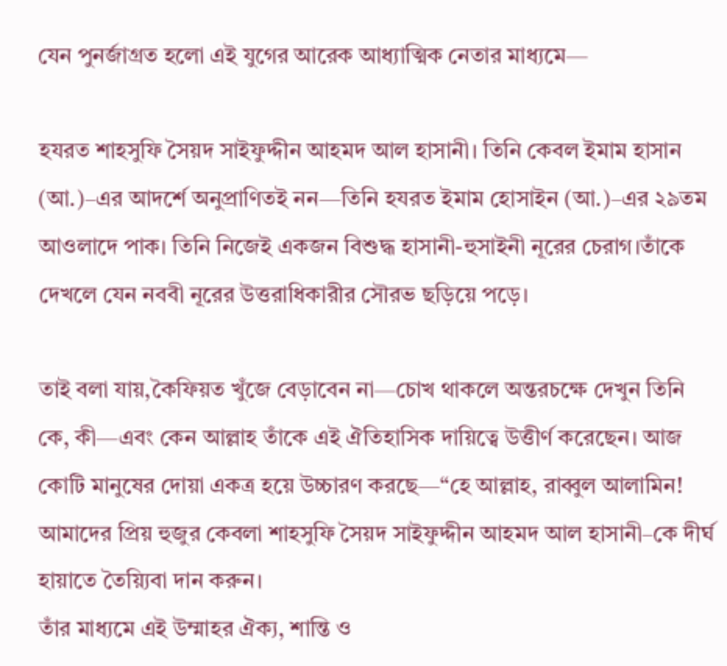যেন পুনর্জাগ্রত হলো এই যুগের আরেক আধ্যাত্মিক নেতার মাধ্যমে—

হযরত শাহসুফি সৈয়দ সাইফুদ্দীন আহমদ আল হাসানী। তিনি কেবল ইমাম হাসান (আ.)–এর আদর্শে অনুপ্রাণিতই নন—তিনি হযরত ইমাম হোসাইন (আ.)–এর ২৯তম আওলাদে পাক। তিনি নিজেই একজন বিশুদ্ধ হাসানী-হুসাইনী নূরের চেরাগ।তাঁকে দেখলে যেন নববী নূরের উত্তরাধিকারীর সৌরভ ছড়িয়ে পড়ে।

তাই বলা যায়,কৈফিয়ত খুঁজে বেড়াবেন না—চোখ থাকলে অন্তরচক্ষে দেখুন তিনি কে, কী—এবং কেন আল্লাহ তাঁকে এই ঐতিহাসিক দায়িত্বে উত্তীর্ণ করেছেন। আজ কোটি মানুষের দোয়া একত্র হয়ে উচ্চারণ করছে—“হে আল্লাহ, রাব্বুল আলামিন! আমাদের প্রিয় হুজুর কেবলা শাহসুফি সৈয়দ সাইফুদ্দীন আহমদ আল হাসানী–কে দীর্ঘ হায়াতে তৈয়্যিবা দান করুন।
তাঁর মাধ্যমে এই উম্মাহর ঐক্য, শান্তি ও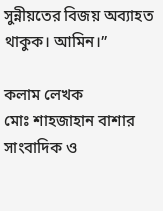সুন্নীয়তের বিজয় অব্যাহত থাকুক। আমিন।”

কলাম লেখক
মোঃ শাহজাহান বাশার
সাংবাদিক ও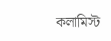কলামিস্ট